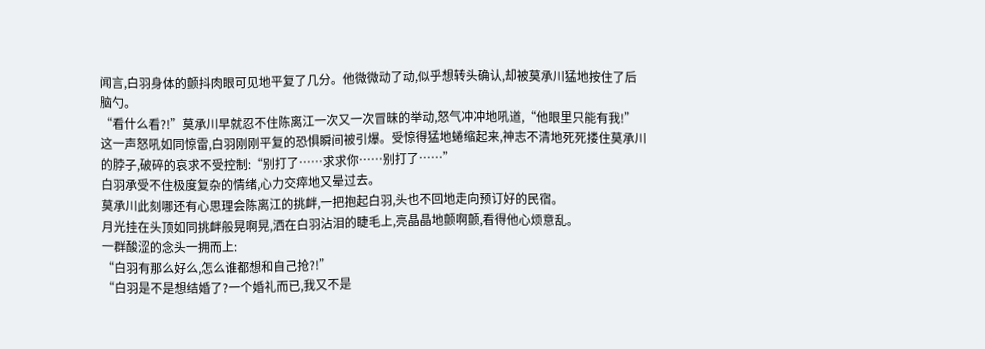闻言,白羽身体的颤抖肉眼可见地平复了几分。他微微动了动,似乎想转头确认,却被莫承川猛地按住了后脑勺。
“看什么看?!”莫承川早就忍不住陈离江一次又一次冒昧的举动,怒气冲冲地吼道,“他眼里只能有我!”
这一声怒吼如同惊雷,白羽刚刚平复的恐惧瞬间被引爆。受惊得猛地蜷缩起来,神志不清地死死搂住莫承川的脖子,破碎的哀求不受控制:“别打了……求求你……别打了……”
白羽承受不住极度复杂的情绪,心力交瘁地又晕过去。
莫承川此刻哪还有心思理会陈离江的挑衅,一把抱起白羽,头也不回地走向预订好的民宿。
月光挂在头顶如同挑衅般晃啊晃,洒在白羽沾泪的睫毛上,亮晶晶地颤啊颤,看得他心烦意乱。
一群酸涩的念头一拥而上:
“白羽有那么好么,怎么谁都想和自己抢?!”
“白羽是不是想结婚了?一个婚礼而已,我又不是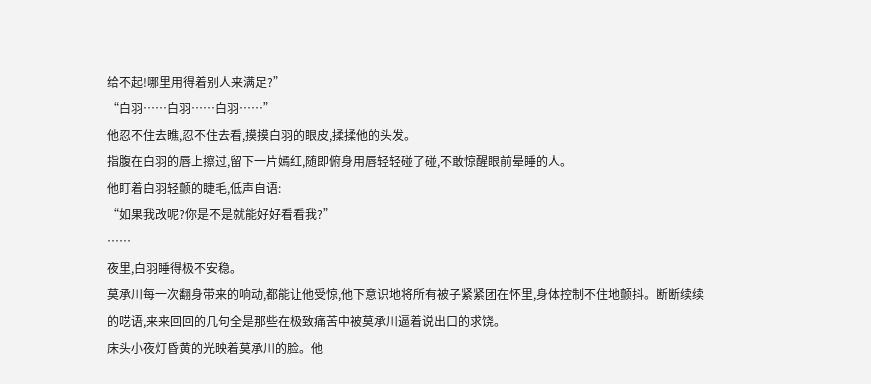给不起!哪里用得着别人来满足?”
“白羽……白羽……白羽……”
他忍不住去瞧,忍不住去看,摸摸白羽的眼皮,揉揉他的头发。
指腹在白羽的唇上擦过,留下一片嫣红,随即俯身用唇轻轻碰了碰,不敢惊醒眼前晕睡的人。
他盯着白羽轻颤的睫毛,低声自语:
“如果我改呢?你是不是就能好好看看我?”
……
夜里,白羽睡得极不安稳。
莫承川每一次翻身带来的响动,都能让他受惊,他下意识地将所有被子紧紧团在怀里,身体控制不住地颤抖。断断续续的呓语,来来回回的几句全是那些在极致痛苦中被莫承川逼着说出口的求饶。
床头小夜灯昏黄的光映着莫承川的脸。他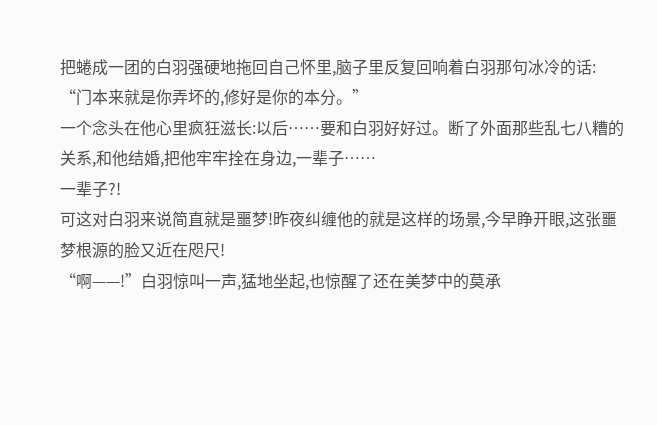把蜷成一团的白羽强硬地拖回自己怀里,脑子里反复回响着白羽那句冰冷的话:
“门本来就是你弄坏的,修好是你的本分。”
一个念头在他心里疯狂滋长:以后……要和白羽好好过。断了外面那些乱七八糟的关系,和他结婚,把他牢牢拴在身边,一辈子……
一辈子?!
可这对白羽来说简直就是噩梦!昨夜纠缠他的就是这样的场景,今早睁开眼,这张噩梦根源的脸又近在咫尺!
“啊——!”白羽惊叫一声,猛地坐起,也惊醒了还在美梦中的莫承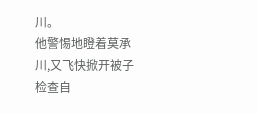川。
他警惕地瞪着莫承川,又飞快掀开被子检查自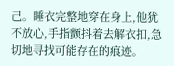己。睡衣完整地穿在身上,他犹不放心,手指颤抖着去解衣扣,急切地寻找可能存在的痕迹。